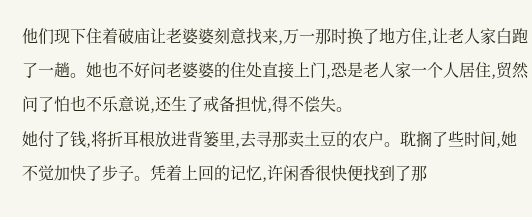他们现下住着破庙让老婆婆刻意找来,万一那时换了地方住,让老人家白跑了一趟。她也不好问老婆婆的住处直接上门,恐是老人家一个人居住,贸然问了怕也不乐意说,还生了戒备担忧,得不偿失。
她付了钱,将折耳根放进背篓里,去寻那卖土豆的农户。耽搁了些时间,她不觉加快了步子。凭着上回的记忆,许闲香很快便找到了那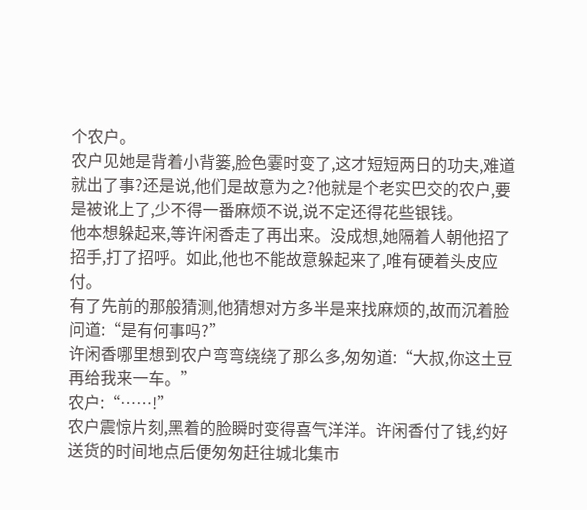个农户。
农户见她是背着小背篓,脸色霎时变了,这才短短两日的功夫,难道就出了事?还是说,他们是故意为之?他就是个老实巴交的农户,要是被讹上了,少不得一番麻烦不说,说不定还得花些银钱。
他本想躲起来,等许闲香走了再出来。没成想,她隔着人朝他招了招手,打了招呼。如此,他也不能故意躲起来了,唯有硬着头皮应付。
有了先前的那般猜测,他猜想对方多半是来找麻烦的,故而沉着脸问道:“是有何事吗?”
许闲香哪里想到农户弯弯绕绕了那么多,匆匆道:“大叔,你这土豆再给我来一车。”
农户:“……!”
农户震惊片刻,黑着的脸瞬时变得喜气洋洋。许闲香付了钱,约好送货的时间地点后便匆匆赶往城北集市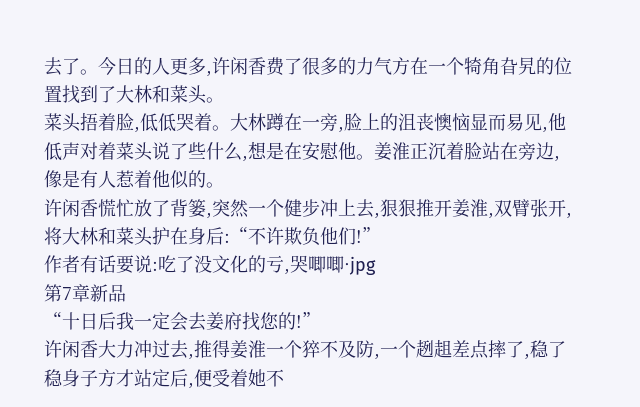去了。今日的人更多,许闲香费了很多的力气方在一个犄角旮旯的位置找到了大林和菜头。
菜头捂着脸,低低哭着。大林蹲在一旁,脸上的沮丧懊恼显而易见,他低声对着菜头说了些什么,想是在安慰他。姜淮正沉着脸站在旁边,像是有人惹着他似的。
许闲香慌忙放了背篓,突然一个健步冲上去,狠狠推开姜淮,双臂张开,将大林和菜头护在身后:“不许欺负他们!”
作者有话要说:吃了没文化的亏,哭唧唧·jpg
第7章新品
“十日后我一定会去姜府找您的!”
许闲香大力冲过去,推得姜淮一个猝不及防,一个趔趄差点摔了,稳了稳身子方才站定后,便受着她不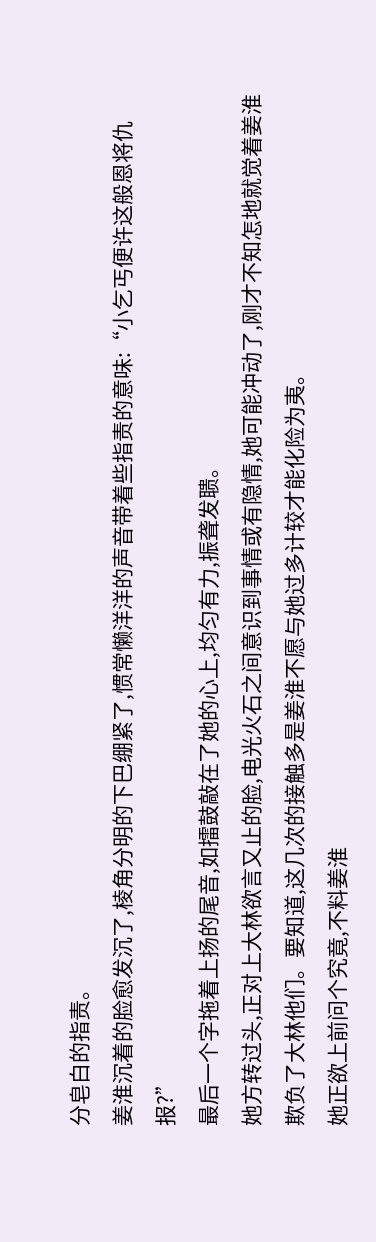分皂白的指责。
姜淮沉着的脸愈发沉了,棱角分明的下巴绷紧了,惯常懒洋洋的声音带着些指责的意味:“小乞丐便许这般恩将仇报?”
最后一个字拖着上扬的尾音,如擂鼓敲在了她的心上,均匀有力,振聋发聩。
她方转过头,正对上大林欲言又止的脸,电光火石之间意识到事情或有隐情,她可能冲动了,刚才不知怎地就觉着姜淮欺负了大林他们。要知道,这几次的接触多是姜淮不愿与她过多计较才能化险为夷。
她正欲上前问个究竟,不料姜淮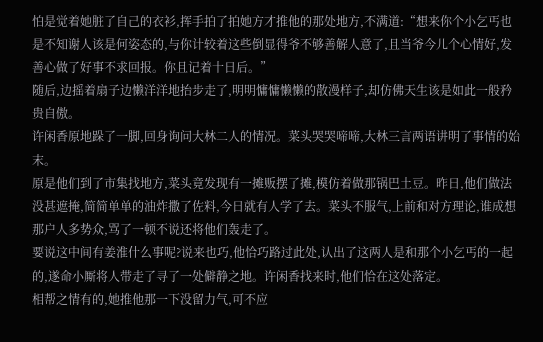怕是觉着她脏了自己的衣衫,挥手拍了拍她方才推他的那处地方,不满道:“想来你个小乞丐也是不知谢人该是何姿态的,与你计较着这些倒显得爷不够善解人意了,且当爷今儿个心情好,发善心做了好事不求回报。你且记着十日后。”
随后,边摇着扇子边懒洋洋地抬步走了,明明慵慵懒懒的散漫样子,却仿佛天生该是如此一般矜贵自傲。
许闲香原地跺了一脚,回身询问大林二人的情况。菜头哭哭啼啼,大林三言两语讲明了事情的始末。
原是他们到了市集找地方,菜头竟发现有一摊贩摆了摊,模仿着做那锅巴土豆。昨日,他们做法没甚遮掩,简简单单的油炸撒了佐料,今日就有人学了去。菜头不服气,上前和对方理论,谁成想那户人多势众,骂了一顿不说还将他们轰走了。
要说这中间有姜淮什么事呢?说来也巧,他恰巧路过此处,认出了这两人是和那个小乞丐的一起的,遂命小厮将人带走了寻了一处僻静之地。许闲香找来时,他们恰在这处落定。
相帮之情有的,她推他那一下没留力气,可不应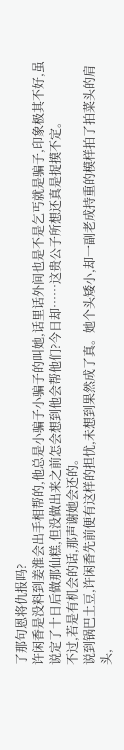了那句恩将仇报吗?
许闲香是没料到姜淮会出手相帮的,他总是小骗子小骗子的叫她,话里话外间也是不是乞丐就是骗子,印象极其不好,虽说定了十日后做那仙糕,但没做出来之前怎会想到他会帮他们?今日却……这贵公子所想还真是捉摸不定。
不过,若是有机会的话,那声谢她会还的。
说到锅巴土豆,许闲香先前便有这样的担忧,未想到果然成了真。她个头矮小,却一副老成持重的模样拍了拍菜头的肩头,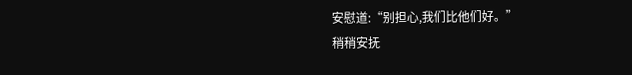安慰道:“别担心,我们比他们好。”
稍稍安抚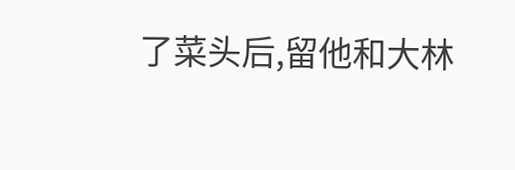了菜头后,留他和大林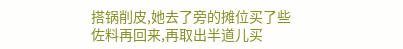搭锅削皮,她去了旁的摊位买了些佐料再回来,再取出半道儿买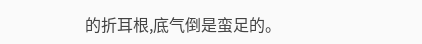的折耳根,底气倒是蛮足的。